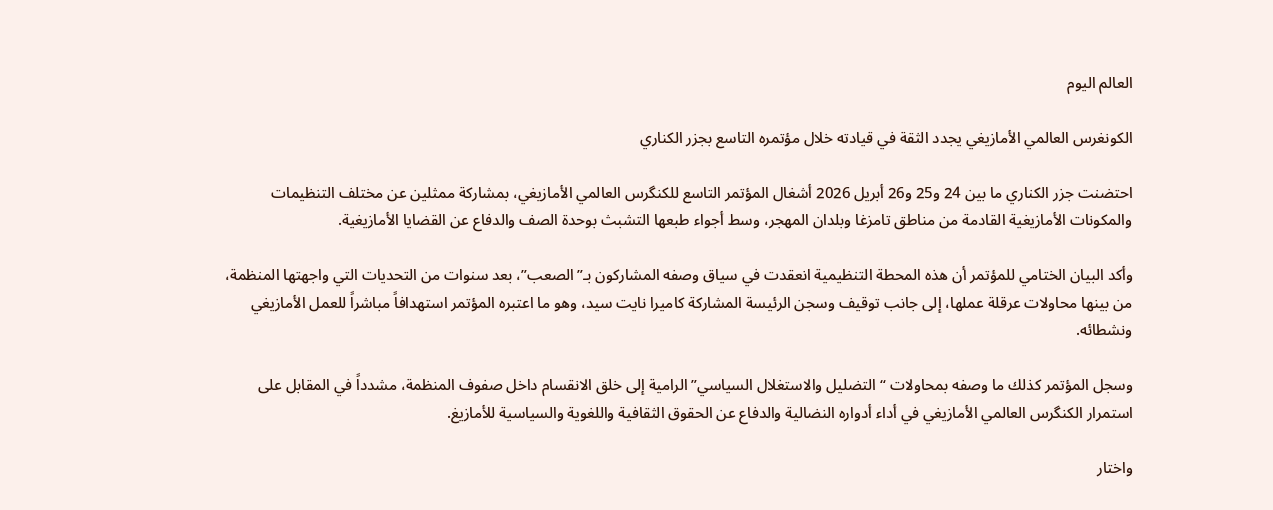العالم اليوم

الكونغرس العالمي الأمازيغي يجدد الثقة في قيادته خلال مؤتمره التاسع بجزر الكناري

احتضنت جزر الكناري ما بين 24 و25 و26 أبريل 2026 أشغال المؤتمر التاسع للكنگرس العالمي الأمازيغي، بمشاركة ممثلين عن مختلف التنظيمات والمكونات الأمازيغية القادمة من مناطق تامزغا وبلدان المهجر، وسط أجواء طبعها التشبث بوحدة الصف والدفاع عن القضايا الأمازيغية.

وأكد البيان الختامي للمؤتمر أن هذه المحطة التنظيمية انعقدت في سياق وصفه المشاركون بـ”الصعب”، بعد سنوات من التحديات التي واجهتها المنظمة، من بينها محاولات عرقلة عملها، إلى جانب توقيف وسجن الرئيسة المشاركة كاميرا نايت سيد، وهو ما اعتبره المؤتمر استهدافاً مباشراً للعمل الأمازيغي ونشطائه.

وسجل المؤتمر كذلك ما وصفه بمحاولات “التضليل والاستغلال السياسي” الرامية إلى خلق الانقسام داخل صفوف المنظمة، مشدداً في المقابل على استمرار الكنگرس العالمي الأمازيغي في أداء أدواره النضالية والدفاع عن الحقوق الثقافية واللغوية والسياسية للأمازيغ.

واختار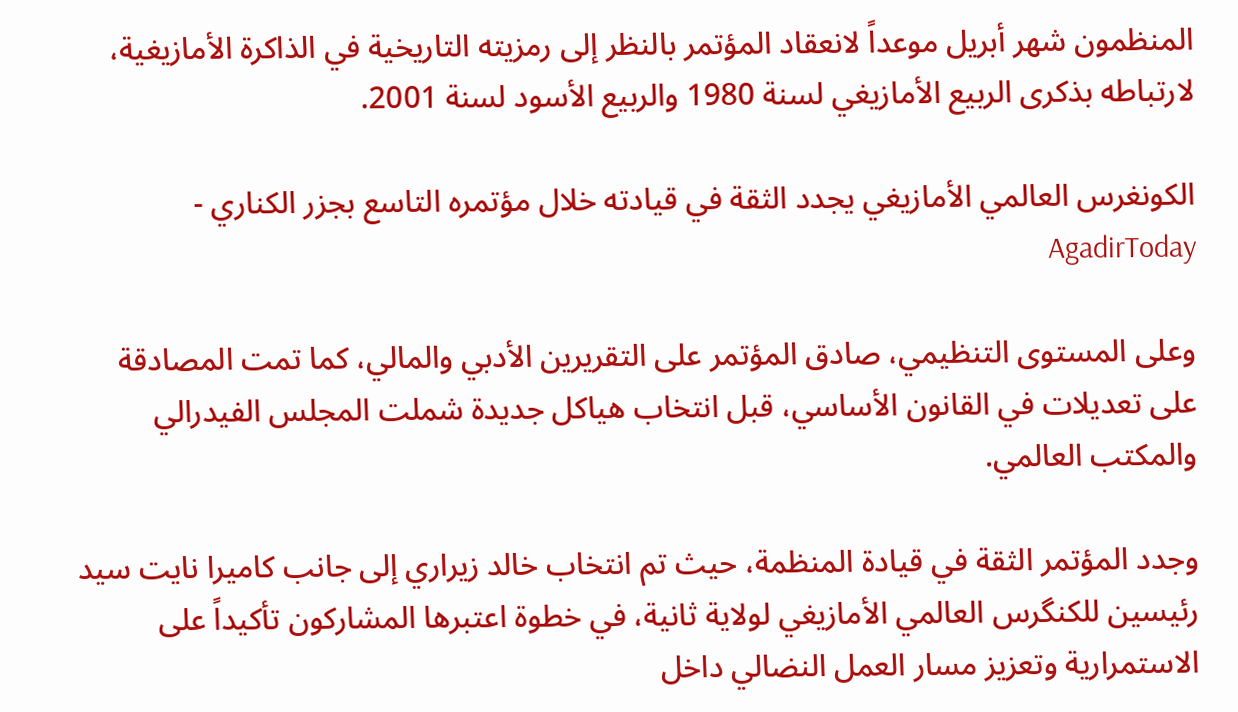المنظمون شهر أبريل موعداً لانعقاد المؤتمر بالنظر إلى رمزيته التاريخية في الذاكرة الأمازيغية، لارتباطه بذكرى الربيع الأمازيغي لسنة 1980 والربيع الأسود لسنة 2001.

الكونغرس العالمي الأمازيغي يجدد الثقة في قيادته خلال مؤتمره التاسع بجزر الكناري - AgadirToday

وعلى المستوى التنظيمي، صادق المؤتمر على التقريرين الأدبي والمالي، كما تمت المصادقة على تعديلات في القانون الأساسي، قبل انتخاب هياكل جديدة شملت المجلس الفيدرالي والمكتب العالمي.

وجدد المؤتمر الثقة في قيادة المنظمة، حيث تم انتخاب خالد زيراري إلى جانب كاميرا نايت سيد رئيسين للكنگرس العالمي الأمازيغي لولاية ثانية، في خطوة اعتبرها المشاركون تأكيداً على الاستمرارية وتعزيز مسار العمل النضالي داخل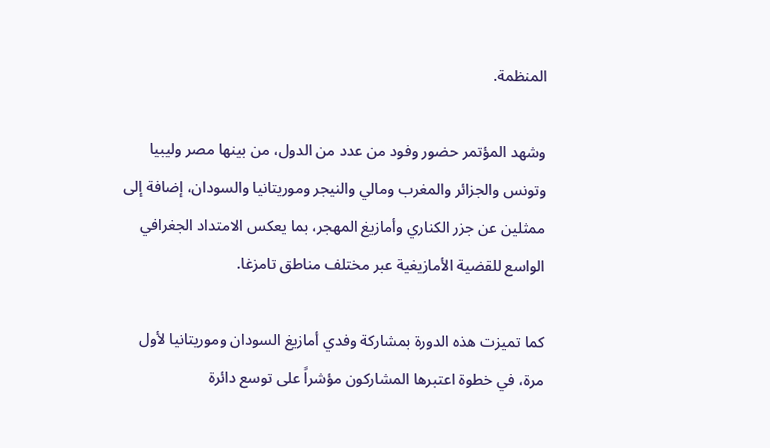المنظمة.

وشهد المؤتمر حضور وفود من عدد من الدول، من بينها مصر وليبيا وتونس والجزائر والمغرب ومالي والنيجر وموريتانيا والسودان، إضافة إلى ممثلين عن جزر الكناري وأمازيغ المهجر، بما يعكس الامتداد الجغرافي الواسع للقضية الأمازيغية عبر مختلف مناطق تامزغا.

كما تميزت هذه الدورة بمشاركة وفدي أمازيغ السودان وموريتانيا لأول مرة، في خطوة اعتبرها المشاركون مؤشراً على توسع دائرة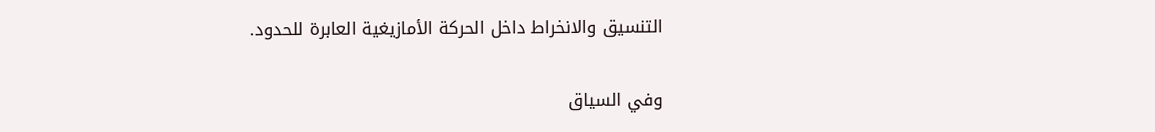التنسيق والانخراط داخل الحركة الأمازيغية العابرة للحدود.

وفي السياق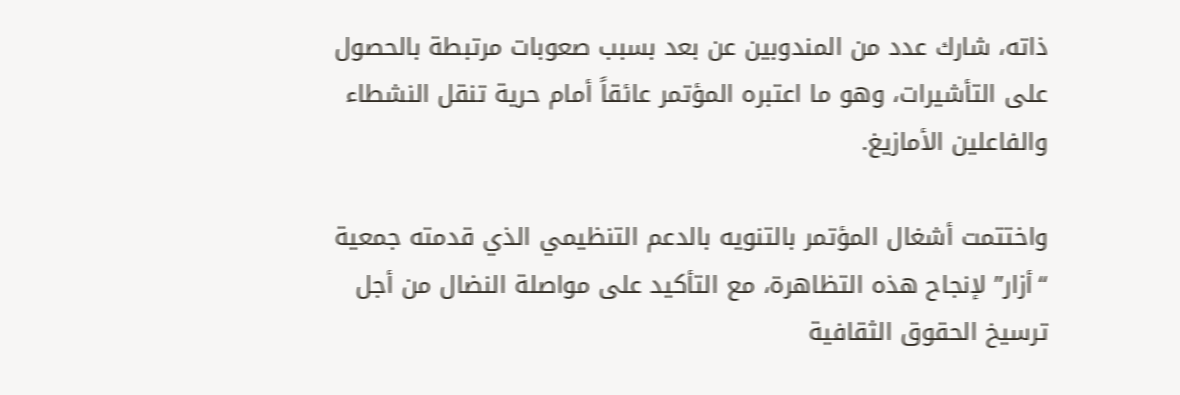ذاته، شارك عدد من المندوبين عن بعد بسبب صعوبات مرتبطة بالحصول على التأشيرات، وهو ما اعتبره المؤتمر عائقاً أمام حرية تنقل النشطاء والفاعلين الأمازيغ.

واختتمت أشغال المؤتمر بالتنويه بالدعم التنظيمي الذي قدمته جمعية “أزار” لإنجاح هذه التظاهرة، مع التأكيد على مواصلة النضال من أجل ترسيخ الحقوق الثقافية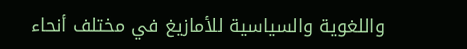واللغوية والسياسية للأمازيغ في مختلف أنحاء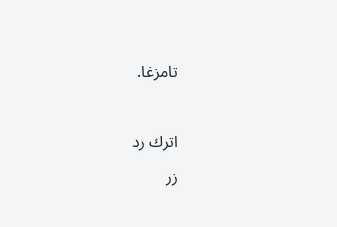تامزغا.



اترك رد

زر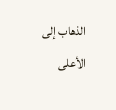الذهاب إلى الأعلى